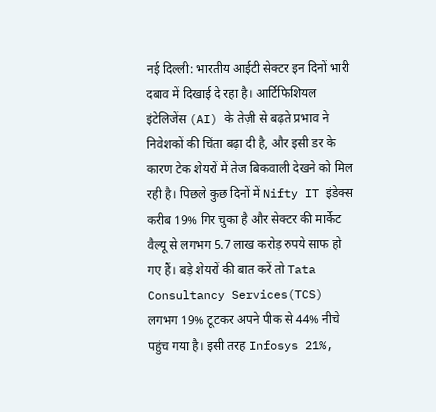नई दिल्ली: भारतीय आईटी सेक्टर इन दिनों भारी दबाव में दिखाई दे रहा है। आर्टिफिशियल इंटेलिजेंस (AI) के तेज़ी से बढ़ते प्रभाव ने निवेशकों की चिंता बढ़ा दी है, और इसी डर के कारण टेक शेयरों में तेज बिकवाली देखने को मिल रही है। पिछले कुछ दिनों में Nifty IT इंडेक्स करीब 19% गिर चुका है और सेक्टर की मार्केट वैल्यू से लगभग 5.7 लाख करोड़ रुपये साफ हो गए हैं। बड़े शेयरों की बात करें तो Tata Consultancy Services(TCS) लगभग 19% टूटकर अपने पीक से 44% नीचे पहुंच गया है। इसी तरह Infosys 21%,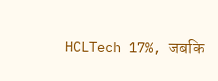HCLTech 17%, जबकि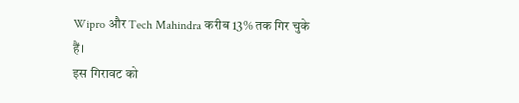Wipro और Tech Mahindra करीब 13% तक गिर चुके हैं।
इस गिरावट को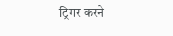ट्रिगर करने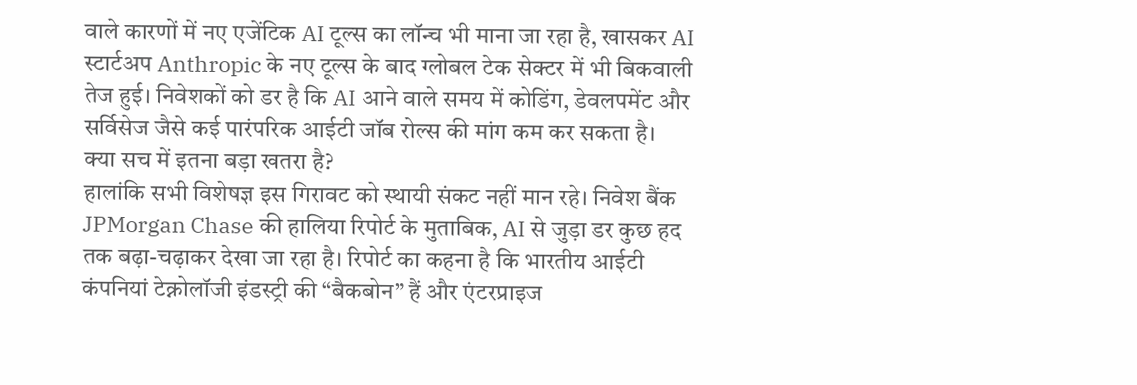वाले कारणों में नए एजेंटिक AI टूल्स का लॉन्च भी माना जा रहा है, खासकर AI स्टार्टअप Anthropic के नए टूल्स के बाद ग्लोबल टेक सेक्टर में भी बिकवाली तेज हुई। निवेशकों को डर है कि AI आने वाले समय में कोडिंग, डेवलपमेंट और सर्विसेज जैसे कई पारंपरिक आईटी जॉब रोल्स की मांग कम कर सकता है।
क्या सच में इतना बड़ा खतरा है?
हालांकि सभी विशेषज्ञ इस गिरावट को स्थायी संकट नहीं मान रहे। निवेश बैंक JPMorgan Chase की हालिया रिपोर्ट के मुताबिक, AI से जुड़ा डर कुछ हद तक बढ़ा-चढ़ाकर देखा जा रहा है। रिपोर्ट का कहना है कि भारतीय आईटी कंपनियां टेक्नोलॉजी इंडस्ट्री की “बैकबोन” हैं और एंटरप्राइज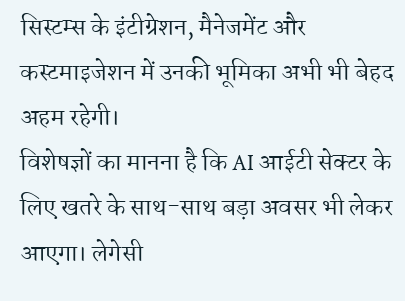सिस्टम्स के इंटीग्रेशन, मैनेजमेंट और कस्टमाइजेशन में उनकी भूमिका अभी भी बेहद अहम रहेगी।
विशेषज्ञों का मानना है कि AI आईटी सेक्टर के लिए खतरे के साथ-साथ बड़ा अवसर भी लेकर आएगा। लेगेसी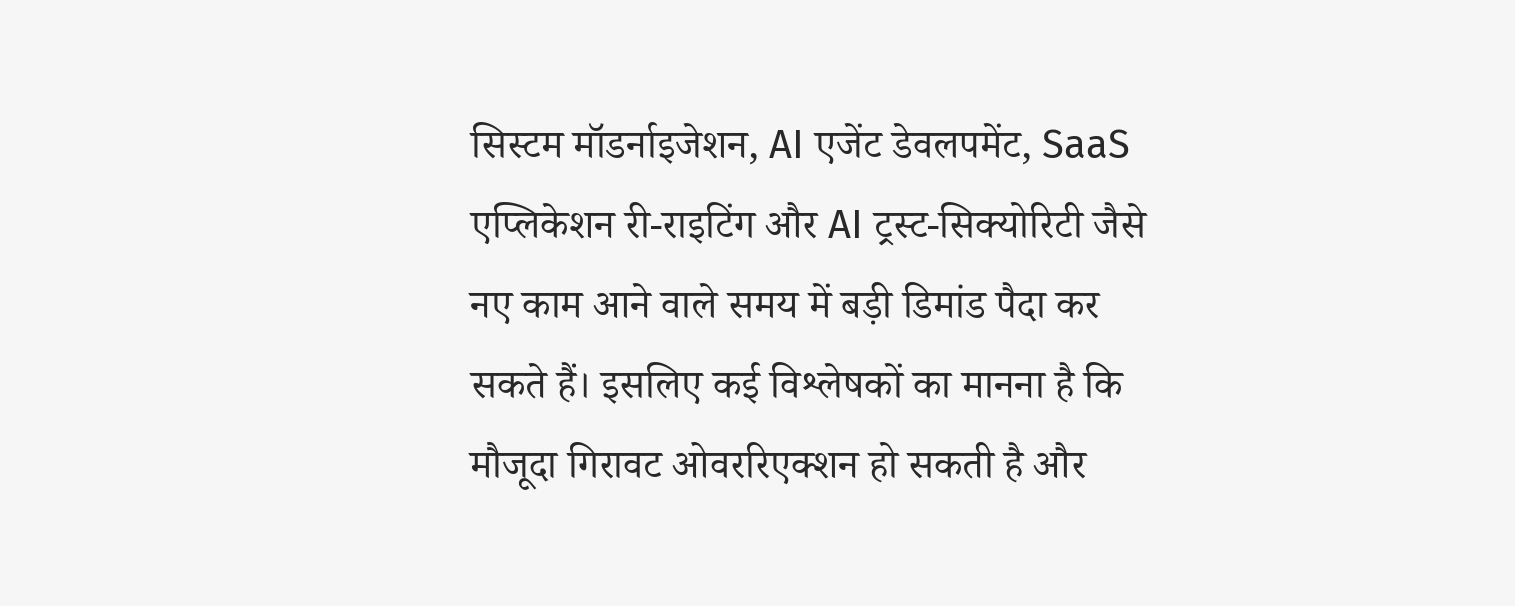सिस्टम मॉडर्नाइजेशन, AI एजेंट डेवलपमेंट, SaaS एप्लिकेशन री-राइटिंग और AI ट्रस्ट-सिक्योरिटी जैसे नए काम आने वाले समय में बड़ी डिमांड पैदा कर सकते हैं। इसलिए कई विश्लेषकों का मानना है कि मौजूदा गिरावट ओवररिएक्शन हो सकती है और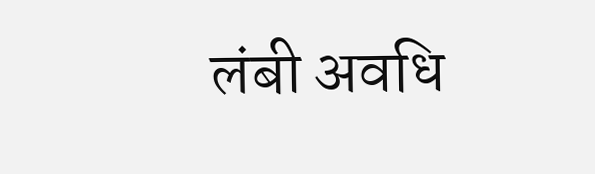लंबी अवधि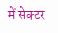में सेक्टर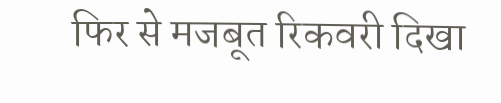फिर से मजबूत रिकवरी दिखा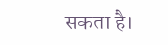सकता है।